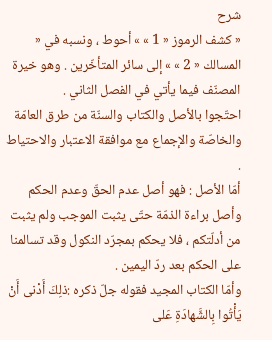شرح
« كشف الرموز « 1 » » أحوط ، ونسبه في « المسالك « 2 » » إلى سائر المتأخّرين . وهو خيرة المصنّف فيما يأتي في الفصل الثاني .
احتّجوا بالأصل والكتاب والسنّة من طرق العامّة والخاصّة والإجماع مع موافقة الاعتبار والاحتياط .
أمّا الأصل : فهو أصل عدم الحقّ وعدم الحكم وأصل براءة الذمّة حتّى يثبت الموجب ولم يثبت من أدلّتكم ، فلا يحكم بمجرّد النكول وقد تسالمنا على الحكم بعد ردّ اليمين .
وأمّا الكتاب المجيد فقوله جلّ ذكره :ذلِكَ أَدْنى أَنْ يَأْتُوا بِالشَّهادَةِ عَلى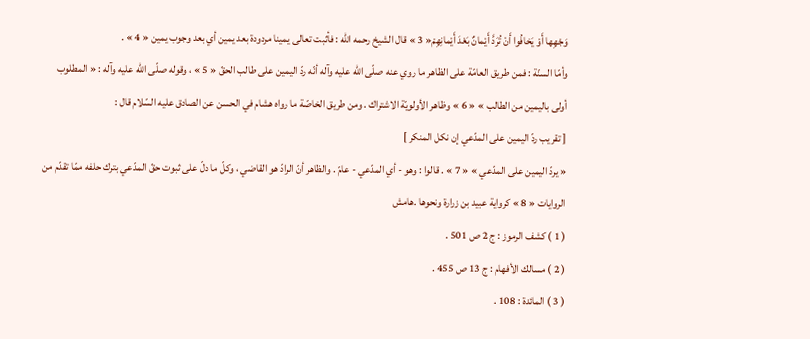وَجْهِها أَوْ يَخافُوا أَنْ تُرَدَّ أَيْمانٌ بَعْدَ أَيْمانِهِمْ« 3 » قال الشيخ رحمه اللّه : فأثبت تعالى يمينا مردودة بعد يمين أي بعد وجوب يمين « 4 » .
وأمّا السنّة : فمن طريق العامّة على الظاهر ما روي عنه صلّى اللّه عليه وآله أنّه ردّ اليمين على طالب الحقّ « 5 » ، وقوله صلّى اللّه عليه وآله : « المطلوب أولى باليمين من الطالب » « 6 » وظاهر الأولويّة الاشتراك . ومن طريق الخاصّة ما رواه هشام في الحسن عن الصادق عليه السّلام قال :
[ تقريب ردّ اليمين على المدّعي إن نكل المنكر ]
« يردّ اليمين على المدّعي » « 7 » . قالوا : وهو - أي المدّعي - عامّ . والظاهر أنّ الرادّ هو القاضي ، وكلّ ما دلّ على ثبوت حقّ المدّعي بترك حلفه ممّا تقدّم من الروايات « 8 » كرواية عبيد بن زرارة ونحوها .هامش
( 1 ) كشف الرموز : ج 2 ص 501 .
( 2 ) مسالك الأفهام : ج 13 ص 455 .
( 3 ) المائدة : 108 .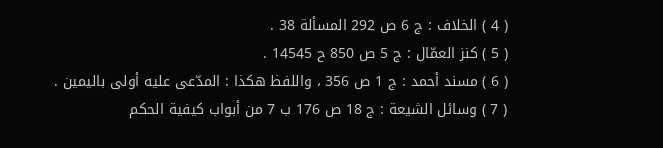( 4 ) الخلاف : ج 6 ص 292 المسألة 38 .
( 5 ) كنز العمّال : ج 5 ص 850 ح 14545 .
( 6 ) مسند أحمد : ج 1 ص 356 ، واللفظ هكذا : المدّعى عليه أولى باليمين .
( 7 ) وسائل الشيعة : ج 18 ص 176 ب 7 من أبواب كيفية الحكم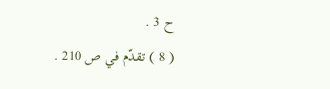ح 3 .
( 8 ) تقدّم في ص 210 .